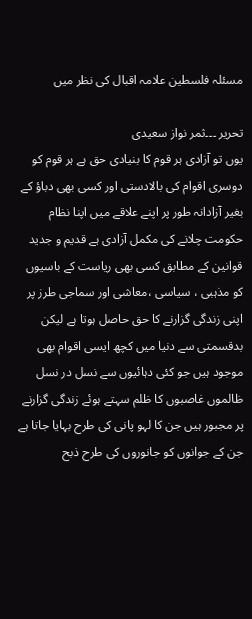مسئلہ فلسطین علامہ اقبال کی نظر میں

تحریر ۔۔۔ثمر نواز سعیدی
یوں تو آزادی ہر قوم کا بنیادی حق ہے ہر قوم کو دوسری اقوام کی بالادستی اور کسی بھی دباؤ کے بغیر آزادانہ طور پر اپنے علاقے میں اپنا نظام حکومت چلانے کی مکمل آزادی ہے قدیم و جدید قوانین کے مطابق کسی بھی ریاست کے باسیوں کو مذہبی ، سیاسی ،معاشی اور سماجی طرز پر اپنی زندگی گزارنے کا حق حاصل ہوتا ہے لیکن بدقسمتی سے دنیا میں کچھ ایسی اقوام بھی موجود ہیں جو کئی دہائیوں سے نسل در نسل ظالموں غاصبوں کا ظلم سہتے ہوئے زندگی گزارنے پر مجبور ہیں جن کا لہو پانی کی طرح بہایا جاتا ہے جن کے جوانوں کو جانوروں کی طرح ذبح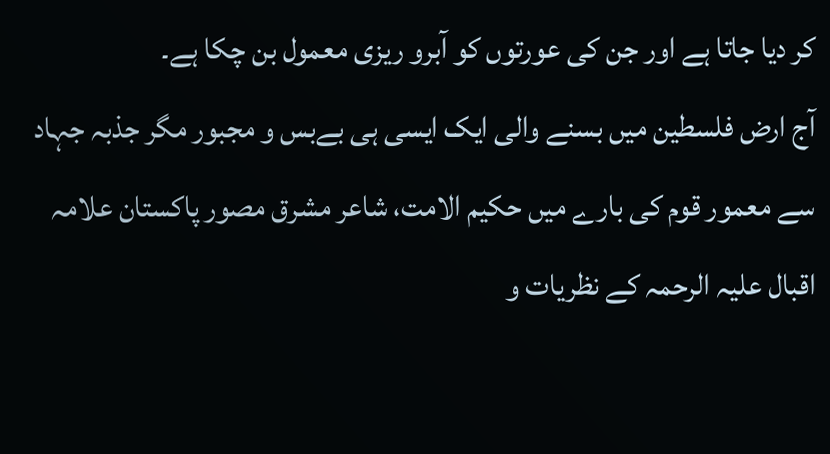کر دیا جاتا ہے اور جن کی عورتوں کو آبرو ریزی معمول بن چکا ہے۔
آج ارض فلسطین میں بسنے والی ایک ایسی ہی بےبس و مجبور مگر جذبہ جہاد سے معمور قوم کی بارے میں حکیم الامت، شاعر مشرق مصور پاکستان علامہ اقبال علیہ الرحمہ کے نظریات و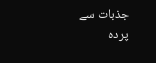جذبات سے پردہ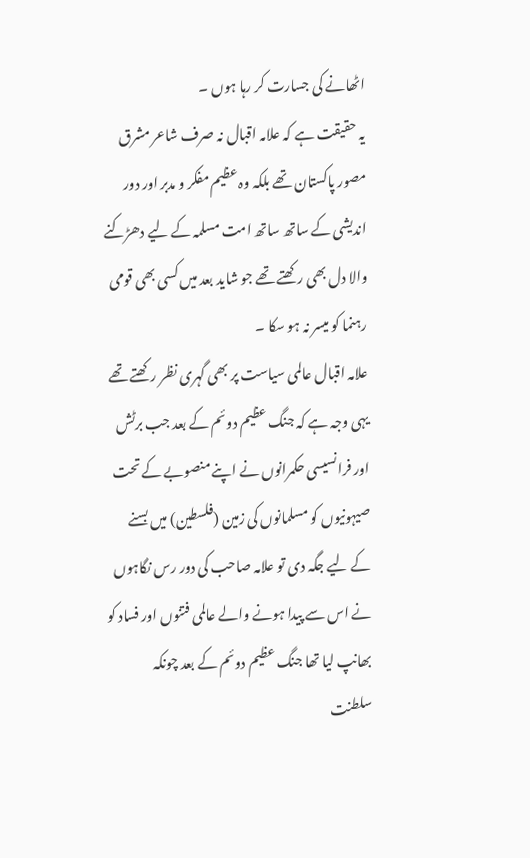اٹھانے کی جسارت کر رہا ہوں ۔
یہ حقیقت ہے کہ علامہ اقبال نہ صرف شاعر مشرق مصور پاکستان تھے بلکہ وہ عظیم مفکر و مدبر اور دور اندیشی کے ساتھ ساتھ امت مسلمہ کے لیے دھڑکنے والا دل بھی رکھتے تھے جو شاید بعد میں کسی بھی قومی رہنما کو میسر نہ ہو سکا ۔
علامہ اقبال عالمی سیاست پر بھی گہری نظر رکھتے تھے یہی وجہ ہے کہ جنگ عظیم دوئم کے بعد جب برٹش اور فرانسیسی حکمرانوں نے اپنے منصوبے کے تحت صیہونیوں کو مسلمانوں کی زمین (فلسطین) میں بسنے کے لیے جگہ دی تو علامہ صاحب کی دور رس نگاہوں نے اس سے پیدا ہونے والے عالمی فتنوں اور فساد کو بھانپ لیا تھا جنگ عظیم دوئم کے بعد چونکہ سلطنت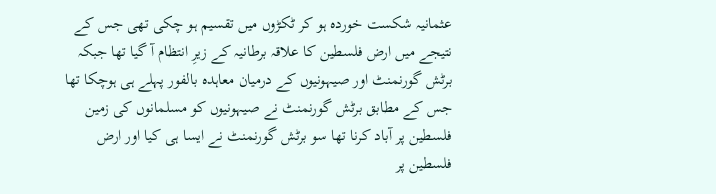عثمانیہ شکست خوردہ ہو کر ٹکڑوں میں تقسیم ہو چکی تھی جس کے نتیجے میں ارض فلسطین کا علاقہ برطانیہ کے زیرِ انتظام آ گیا تھا جبکہ برٹش گورنمنٹ اور صیہونیوں کے درمیان معاہدہ بالفور پہلے ہی ہوچکا تھا جس کے مطابق برٹش گورنمنٹ نے صیہونیوں کو مسلمانوں کی زمین فلسطین پر آباد کرنا تھا سو برٹش گورنمنٹ نے ایسا ہی کیا اور ارض فلسطین پر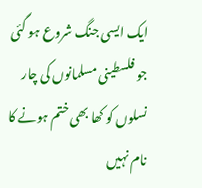ایک ایسی جنگ شروع ہو گئی جو فلسطینی مسلمانوں کی چار نسلوں کو کھا بھی ختم ہونے کا نام نہیں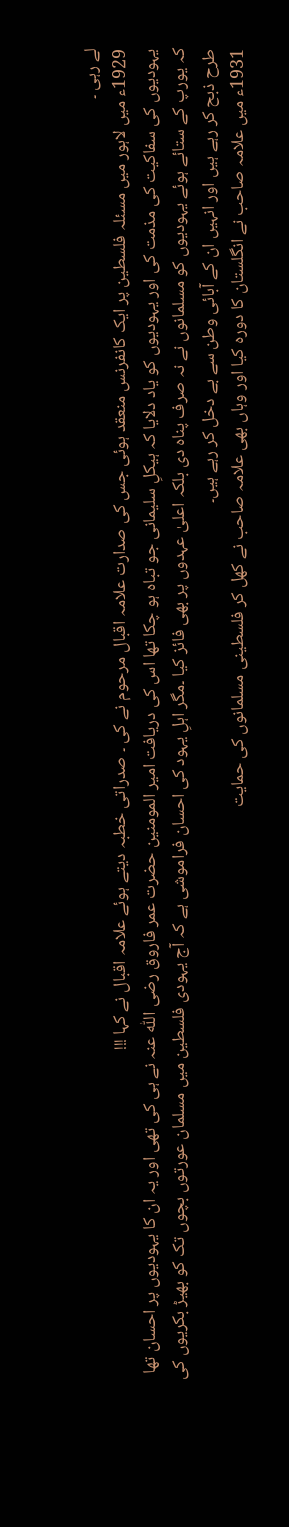لے رہی ۔
1929ء میں لاہور میں مسئلہ فلسطین پر ایک کانفرنس منعقد ہوئی جس کی صدارت علامہ اقبال مرحوم نے کی ۔ صدراتی خطبہ دیتے ہوئے علامہ اقبال نے کہا !!!
یہودیوں کی سفاکیت کی مذمت کی اور یہودیوں کو یاد دلایا کہ ہیکلِ سلیمانی جو تباہ ہو چکا تھا اس کی دریافت امیر المومنین حضرت عمر فاروق رضی اللّٰہ عنہ نے ہی کی تھی اور یہ ان کا یہودیوں پر احسان تھا کہ یورپ کے ستائے ہوئے یہودیوں کو مسلمانوں نے نہ صرف پناہ دی بلکہ اعلیٰ عہدوں پر بھی فائز کیا ۔مگر اہلِ یہود کی احسان فراموشی ہے کہ آج یہودی فلسطین میں مسلمان عورتوں بچوں تک کو بھیڑ بکریوں کی طرح ذبح کر رہے ہیں اور انہیں ان کے آبائی وطن سے بے دخل کر رہے ہیں۔
1931ء میں علامہ صاحب نے انگلستان کا دورہ کیا اور وہاں بھی علامہ صاحب نے کھل کر فلسطینی مسلمانوں کی حمایت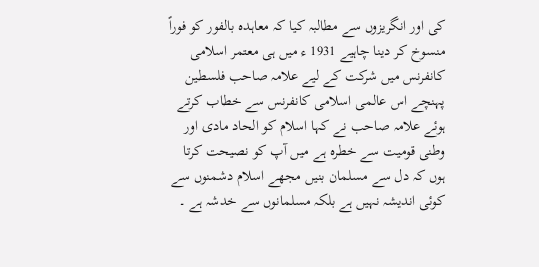کی اور انگریزوں سے مطالبہ کیا کہ معاہدہ بالفور کو فوراً منسوخ کر دینا چاہیے 1931 ء میں ہی معتمر اسلامی کانفرنس میں شرکت کے لیے علامہ صاحب فلسطین پہنچے اس عالمی اسلامی کانفرنس سے خطاب کرتے ہوئے علامہ صاحب نے کہا اسلام کو الحاد مادی اور وطنی قومیت سے خطرہ ہے میں آپ کو نصیحت کرتا ہوں کہ دل سے مسلمان بنیں مجھے اسلام دشمنوں سے کوئی اندیشہ نہیں ہے بلکہ مسلمانوں سے خدشہ ہے ۔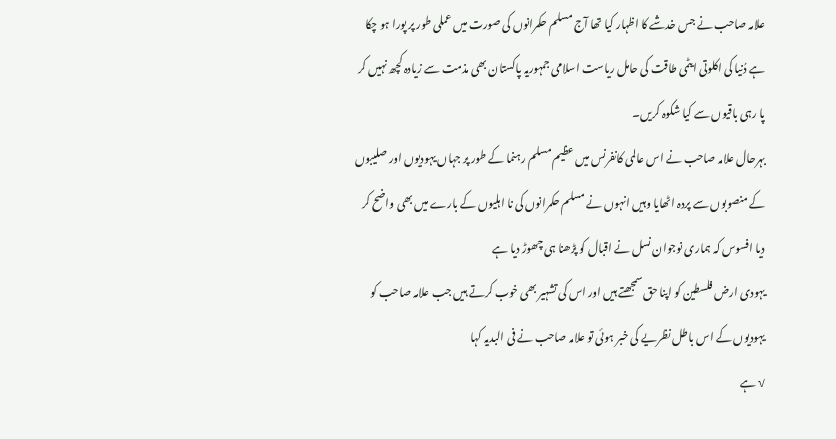علامہ صاحب نے جس خدشے کا اظہار کیا تھا آج مسلم حکمرانوں کی صورت میں عملی طور پر پورا ہو چکا ہے دُنیا کی اکلوتی ایٹمی طاقت کی حامل ریاست اسلامی جمہوریہ پاکستان بھی مذمت سے زیادہ کچھ نہیں کر پا رہی باقیوں سے کیا شکوہ کریں۔
بہرحال علامہ صاحب نے اس عالمی کانفرنس میں عظیم مسلم رہنما کے طور پر جہاں یہودیوں اور صلیبوں کے منصوبوں سے پردہ اٹھایا وہیں انہوں نے مسلم حکمرانوں کی نا اہلیوں کے بارے میں بھی واضح کر دیا افسوس کہ ہماری نوجوان نسل نے اقبال کو پڑھنا ہی چھوڑ دیا ہے
یہودی ارض فلسطین کو اپنا حق سمجھتے ہیں اور اس کی تشہیر بھی خوب کرتے ہیں جب علامہ صاحب کو یہودیوں کے اس باطل نظریے کی خبر ہوئی تو علامہ صاحب نے فی البدیہ کہا
√ ہے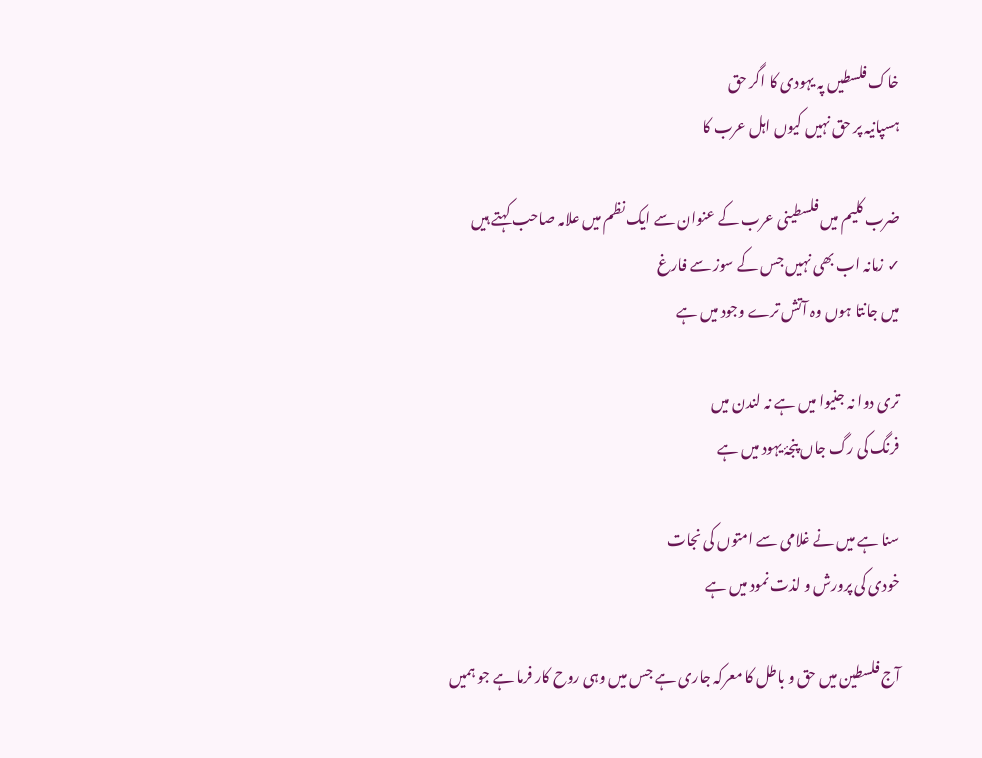خاک فلسطیں پہ یہودی کا اگر حق
ہسپانیہ پر حق نہیں کیوں اہل عرب کا

ضرب کلیم میں فلسطینی عرب کے عنوان سے ایک نظم میں علامہ صاحب کہتے ہیں
✓ زمانہ اب بھی نہیں جس کے سوز سے فارغ
میں جانتا ہوں وہ آتش ترے وجود میں ہے

تری دوا نہ جنیوا میں ہے نہ لندن میں
فرنگ کی رگ جاں پنجۂ یہود میں ہے

سنا ہے میں نے غلامی سے امتوں کی نجات
خودی کی پرورش و لذت نمود میں ہے

آج فلسطین میں حق و باطل کا معرکہ جاری ہے جس میں وہی روح کار فرما ہے جو ہمیں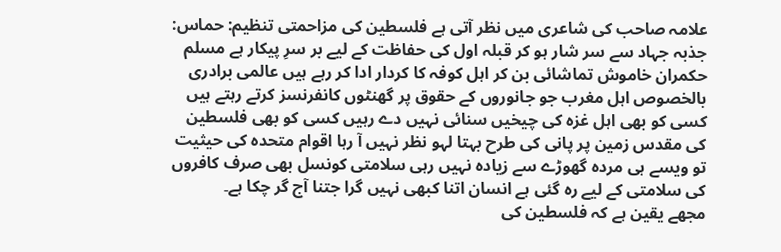علامہ صاحب کی شاعری میں نظر آتی ہے فلسطین کی مزاحمتی تنظیم: حماس: جذبہ جہاد سے سر شار ہو کر قبلہ اول کی حفاظت کے لیے بر سرِ پیکار ہے مسلم حکمران خاموش تماشائی بن کر اہل کوفہ کا کردار ادا کر رہے ہیں عالمی برادری بالخصوص اہل مغرب جو جانوروں کے حقوق پر گھنٹوں کانفرنسز کرتے رہتے ہیں کسی کو بھی اہل غزہ کی چیخیں سنائی نہیں دے رہیں کسی کو بھی فلسطین کی مقدس زمین پر پانی کی طرح بہتا لہو نظر نہیں آ رہا اقوام متحدہ کی حیثیت تو ویسے ہی مردہ گھوڑے سے زیادہ نہیں رہی سلامتی کونسل بھی صرف کافروں کی سلامتی کے لیے رہ گئی ہے انسان اتنا کبھی نہیں گرا جتنا آج گر چکا ہے۔
مجھے یقین ہے کہ فلسطین کی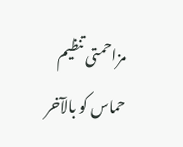مزاحمتی تنظیم حماس کو بالآخر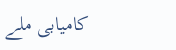کامیابی ملے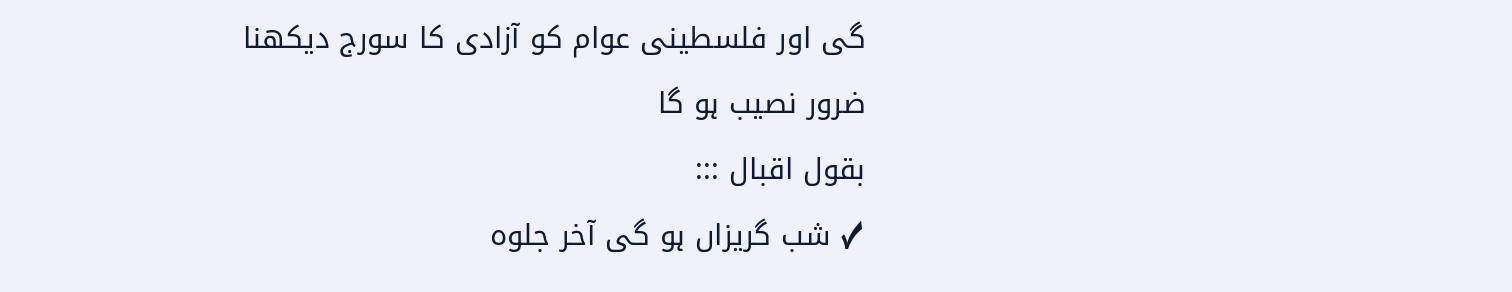گی اور فلسطینی عوام کو آزادی کا سورج دیکھنا ضرور نصیب ہو گا
بقول اقبال :::
✓ شب گریزاں ہو گی آخر جلوہ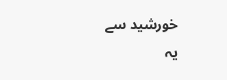خورشید سے
یہ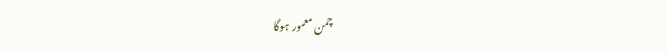چمن معمور ہوگا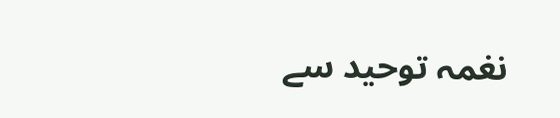نغمہ توحید سے